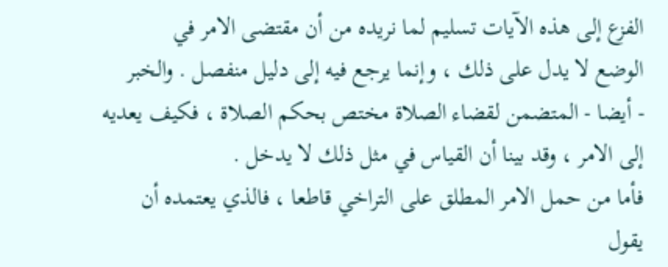الفزع إلى هذه الآيات تسليم لما نريده من أن مقتضى الامر في
الوضع لا يدل على ذلك ، وإنما يرجع فيه إلى دليل منفصل . والخبر
- أيضا - المتضمن لقضاء الصلاة مختص بحكم الصلاة ، فكيف يعديه
إلى الامر ، وقد بينا أن القياس في مثل ذلك لا يدخل .
فأما من حمل الامر المطلق على التراخي قاطعا ، فالذي يعتمده أن
يقول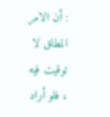: أن الامر المطلق لا توقيت فيه ، فلو أراد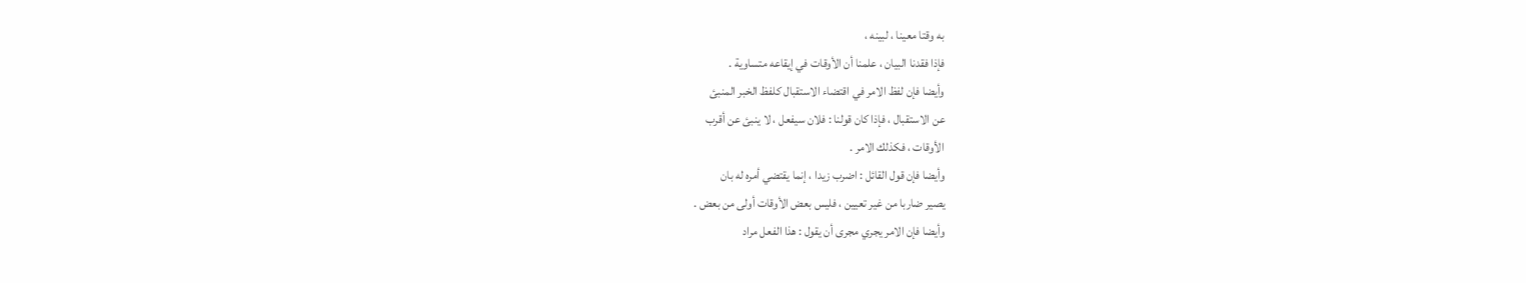به وقتا معينا ، لبينه ،
فإذا فقدنا البيان ، علمنا أن الأوقات في إيقاعه متساوية .
وأيضا فإن لفظ الامر في اقتضاء الاستقبال كلفظ الخبر المنبئ
عن الاستقبال ، فإذا كان قولنا : فلان سيفعل ، لا ينبئ عن أقرب
الأوقات ، فكذلك الامر .
وأيضا فإن قول القائل : اضرب زيدا ، إنما يقتضي أمره له بان
يصير ضاربا من غير تعيين ، فليس بعض الأوقات أولى من بعض .
وأيضا فإن الامر يجري مجرى أن يقول : هذا الفعل مراد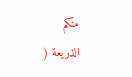منكم
الذريعة (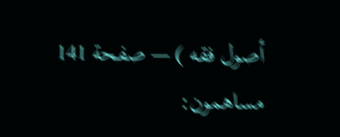أصول فقه ) — صفحة 141
مساهمون: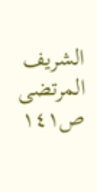الشريف المرتضى
ص١٤١